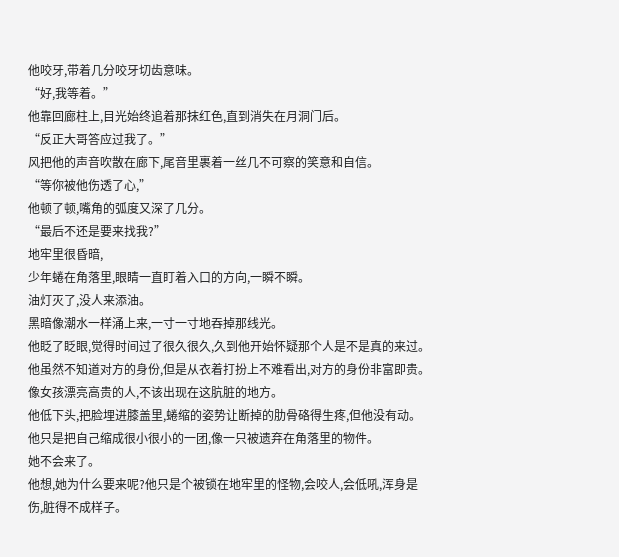他咬牙,带着几分咬牙切齿意味。
“好,我等着。”
他靠回廊柱上,目光始终追着那抹红色,直到消失在月洞门后。
“反正大哥答应过我了。”
风把他的声音吹散在廊下,尾音里裹着一丝几不可察的笑意和自信。
“等你被他伤透了心,”
他顿了顿,嘴角的弧度又深了几分。
“最后不还是要来找我?”
地牢里很昏暗,
少年蜷在角落里,眼睛一直盯着入口的方向,一瞬不瞬。
油灯灭了,没人来添油。
黑暗像潮水一样涌上来,一寸一寸地吞掉那线光。
他眨了眨眼,觉得时间过了很久很久,久到他开始怀疑那个人是不是真的来过。
他虽然不知道对方的身份,但是从衣着打扮上不难看出,对方的身份非富即贵。
像女孩漂亮高贵的人,不该出现在这肮脏的地方。
他低下头,把脸埋进膝盖里,蜷缩的姿势让断掉的肋骨硌得生疼,但他没有动。
他只是把自己缩成很小很小的一团,像一只被遗弃在角落里的物件。
她不会来了。
他想,她为什么要来呢?他只是个被锁在地牢里的怪物,会咬人,会低吼,浑身是伤,脏得不成样子。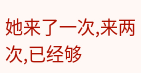她来了一次,来两次,已经够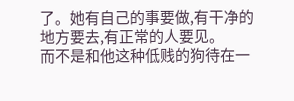了。她有自己的事要做,有干净的地方要去,有正常的人要见。
而不是和他这种低贱的狗待在一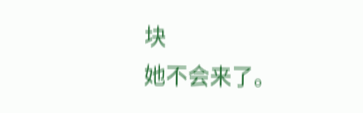块
她不会来了。